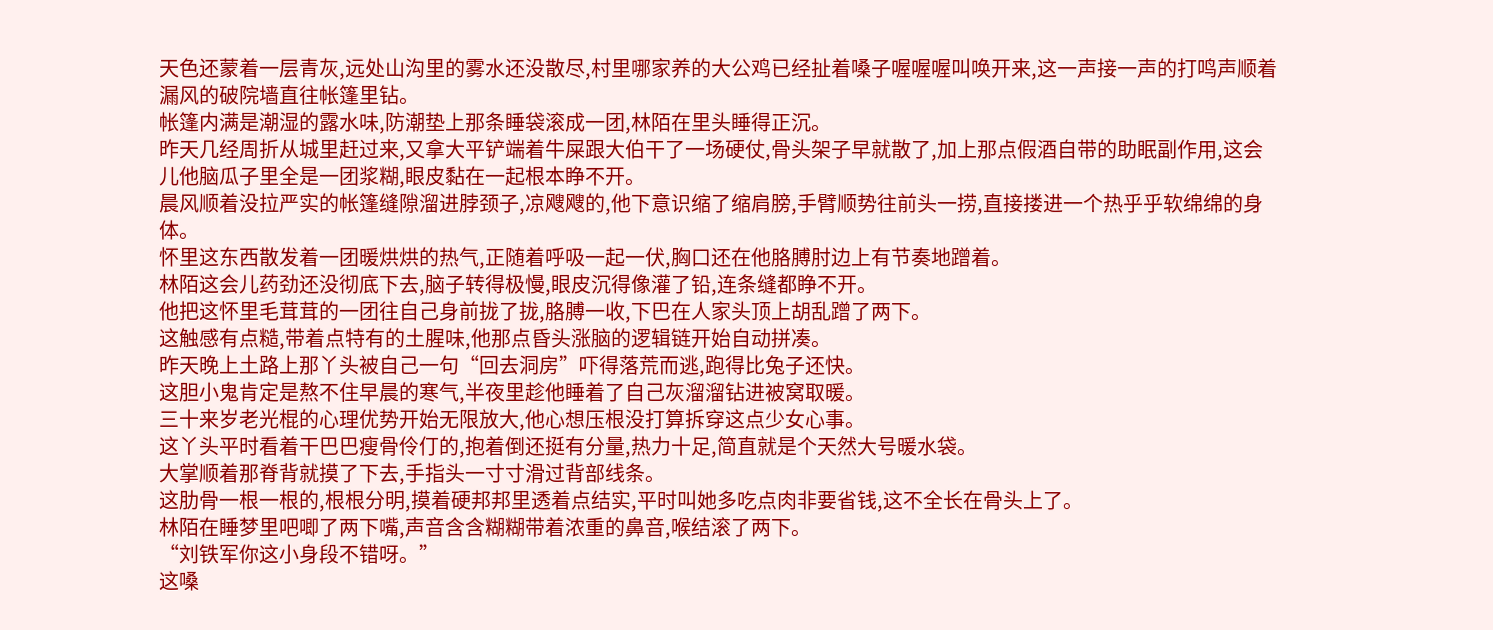天色还蒙着一层青灰,远处山沟里的雾水还没散尽,村里哪家养的大公鸡已经扯着嗓子喔喔喔叫唤开来,这一声接一声的打鸣声顺着漏风的破院墙直往帐篷里钻。
帐篷内满是潮湿的露水味,防潮垫上那条睡袋滚成一团,林陌在里头睡得正沉。
昨天几经周折从城里赶过来,又拿大平铲端着牛屎跟大伯干了一场硬仗,骨头架子早就散了,加上那点假酒自带的助眠副作用,这会儿他脑瓜子里全是一团浆糊,眼皮黏在一起根本睁不开。
晨风顺着没拉严实的帐篷缝隙溜进脖颈子,凉飕飕的,他下意识缩了缩肩膀,手臂顺势往前头一捞,直接搂进一个热乎乎软绵绵的身体。
怀里这东西散发着一团暖烘烘的热气,正随着呼吸一起一伏,胸口还在他胳膊肘边上有节奏地蹭着。
林陌这会儿药劲还没彻底下去,脑子转得极慢,眼皮沉得像灌了铅,连条缝都睁不开。
他把这怀里毛茸茸的一团往自己身前拢了拢,胳膊一收,下巴在人家头顶上胡乱蹭了两下。
这触感有点糙,带着点特有的土腥味,他那点昏头涨脑的逻辑链开始自动拼凑。
昨天晚上土路上那丫头被自己一句“回去洞房”吓得落荒而逃,跑得比兔子还快。
这胆小鬼肯定是熬不住早晨的寒气,半夜里趁他睡着了自己灰溜溜钻进被窝取暖。
三十来岁老光棍的心理优势开始无限放大,他心想压根没打算拆穿这点少女心事。
这丫头平时看着干巴巴瘦骨伶仃的,抱着倒还挺有分量,热力十足,简直就是个天然大号暖水袋。
大掌顺着那脊背就摸了下去,手指头一寸寸滑过背部线条。
这肋骨一根一根的,根根分明,摸着硬邦邦里透着点结实,平时叫她多吃点肉非要省钱,这不全长在骨头上了。
林陌在睡梦里吧唧了两下嘴,声音含含糊糊带着浓重的鼻音,喉结滚了两下。
“刘铁军你这小身段不错呀。”
这嗓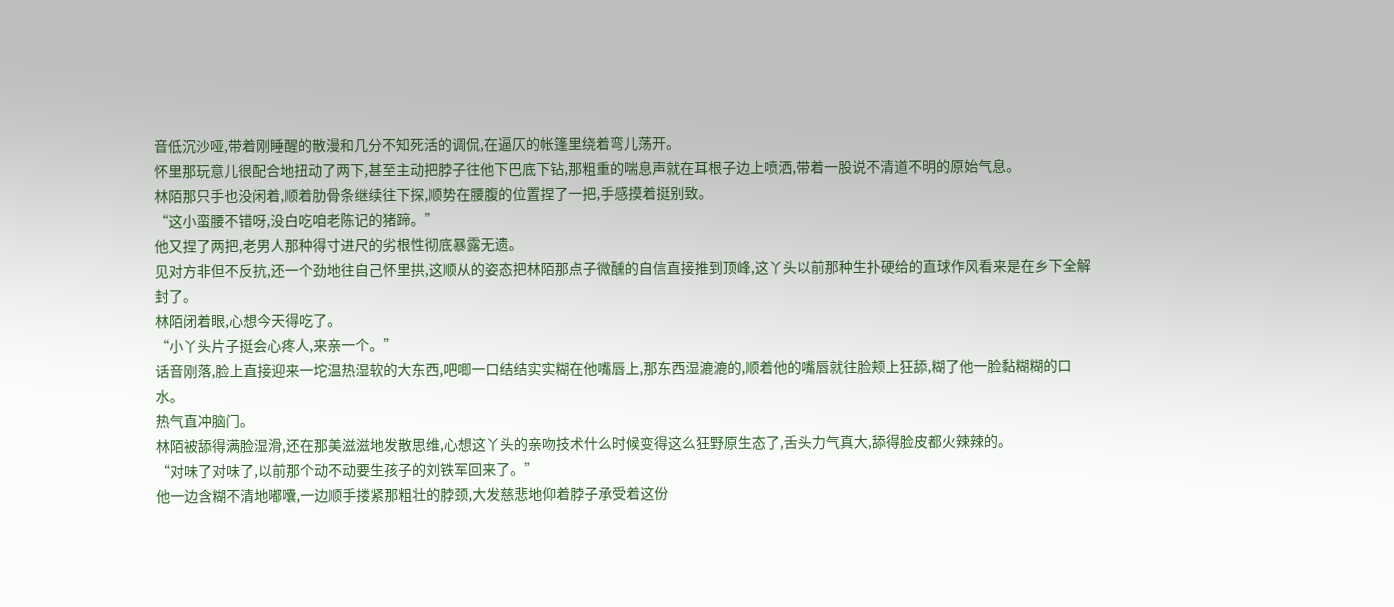音低沉沙哑,带着刚睡醒的散漫和几分不知死活的调侃,在逼仄的帐篷里绕着弯儿荡开。
怀里那玩意儿很配合地扭动了两下,甚至主动把脖子往他下巴底下钻,那粗重的喘息声就在耳根子边上喷洒,带着一股说不清道不明的原始气息。
林陌那只手也没闲着,顺着肋骨条继续往下探,顺势在腰腹的位置捏了一把,手感摸着挺别致。
“这小蛮腰不错呀,没白吃咱老陈记的猪蹄。”
他又捏了两把,老男人那种得寸进尺的劣根性彻底暴露无遗。
见对方非但不反抗,还一个劲地往自己怀里拱,这顺从的姿态把林陌那点子微醺的自信直接推到顶峰,这丫头以前那种生扑硬给的直球作风看来是在乡下全解封了。
林陌闭着眼,心想今天得吃了。
“小丫头片子挺会心疼人,来亲一个。”
话音刚落,脸上直接迎来一坨温热湿软的大东西,吧唧一口结结实实糊在他嘴唇上,那东西湿漉漉的,顺着他的嘴唇就往脸颊上狂舔,糊了他一脸黏糊糊的口水。
热气直冲脑门。
林陌被舔得满脸湿滑,还在那美滋滋地发散思维,心想这丫头的亲吻技术什么时候变得这么狂野原生态了,舌头力气真大,舔得脸皮都火辣辣的。
“对味了对味了,以前那个动不动要生孩子的刘铁军回来了。”
他一边含糊不清地嘟囔,一边顺手搂紧那粗壮的脖颈,大发慈悲地仰着脖子承受着这份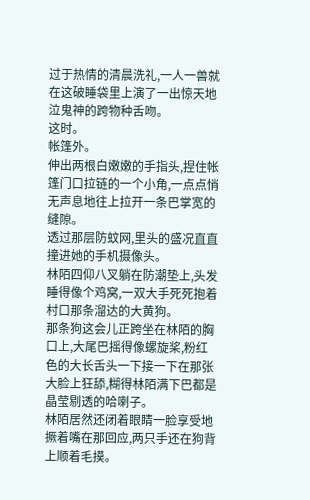过于热情的清晨洗礼,一人一兽就在这破睡袋里上演了一出惊天地泣鬼神的跨物种舌吻。
这时。
帐篷外。
伸出两根白嫩嫩的手指头,捏住帐篷门口拉链的一个小角,一点点悄无声息地往上拉开一条巴掌宽的缝隙。
透过那层防蚊网,里头的盛况直直撞进她的手机摄像头。
林陌四仰八叉躺在防潮垫上,头发睡得像个鸡窝,一双大手死死抱着村口那条溜达的大黄狗。
那条狗这会儿正跨坐在林陌的胸口上,大尾巴摇得像螺旋桨,粉红色的大长舌头一下接一下在那张大脸上狂舔,糊得林陌满下巴都是晶莹剔透的哈喇子。
林陌居然还闭着眼睛一脸享受地撅着嘴在那回应,两只手还在狗背上顺着毛摸。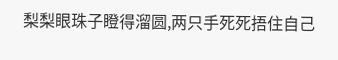梨梨眼珠子瞪得溜圆,两只手死死捂住自己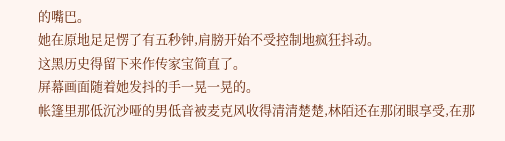的嘴巴。
她在原地足足愣了有五秒钟,肩膀开始不受控制地疯狂抖动。
这黑历史得留下来作传家宝简直了。
屏幕画面随着她发抖的手一晃一晃的。
帐篷里那低沉沙哑的男低音被麦克风收得清清楚楚,林陌还在那闭眼享受,在那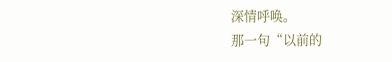深情呼唤。
那一句“以前的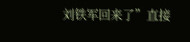刘铁军回来了”直接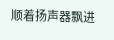顺着扬声器飘进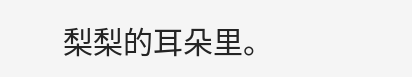梨梨的耳朵里。